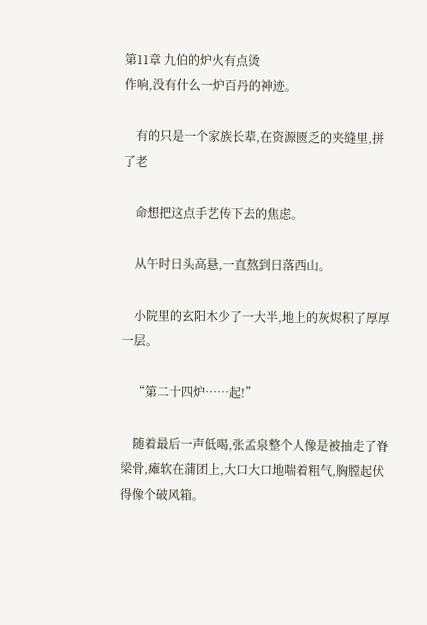第11章 九伯的炉火有点烫
作响,没有什么一炉百丹的神迹。

    有的只是一个家族长辈,在资源匮乏的夹缝里,拼了老

    命想把这点手艺传下去的焦虑。

    从午时日头高悬,一直熬到日落西山。

    小院里的玄阳木少了一大半,地上的灰烬积了厚厚一层。

    “第二十四炉……起!”

    随着最后一声低喝,张孟泉整个人像是被抽走了脊梁骨,瘫软在蒲团上,大口大口地喘着粗气,胸膛起伏得像个破风箱。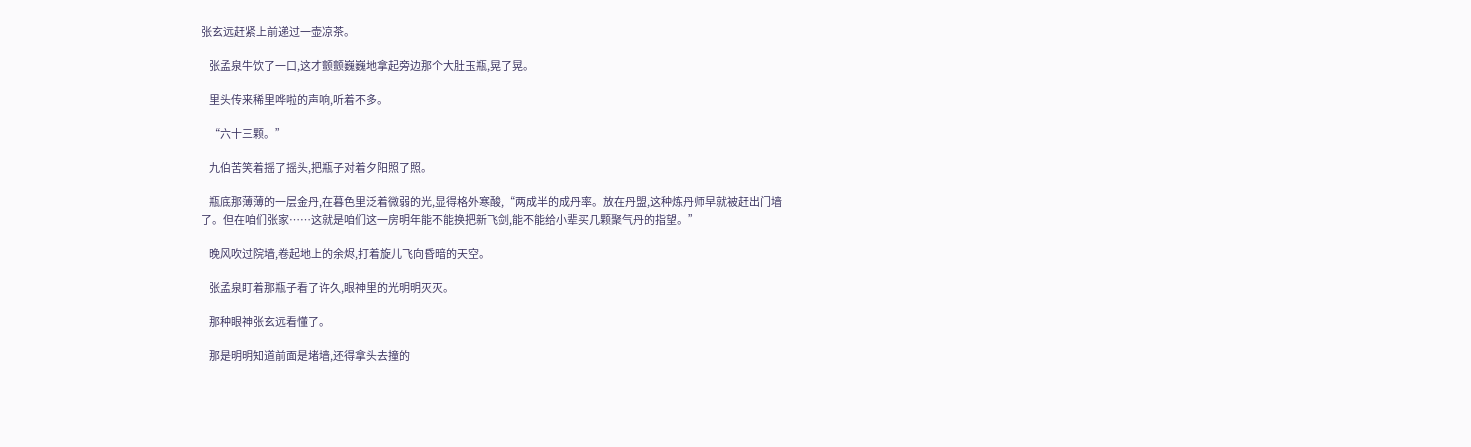张玄远赶紧上前递过一壶凉茶。

    张孟泉牛饮了一口,这才颤颤巍巍地拿起旁边那个大肚玉瓶,晃了晃。

    里头传来稀里哗啦的声响,听着不多。

    “六十三颗。”

    九伯苦笑着摇了摇头,把瓶子对着夕阳照了照。

    瓶底那薄薄的一层金丹,在暮色里泛着微弱的光,显得格外寒酸,“两成半的成丹率。放在丹盟,这种炼丹师早就被赶出门墙了。但在咱们张家……这就是咱们这一房明年能不能换把新飞剑,能不能给小辈买几颗聚气丹的指望。”

    晚风吹过院墙,卷起地上的余烬,打着旋儿飞向昏暗的天空。

    张孟泉盯着那瓶子看了许久,眼神里的光明明灭灭。

    那种眼神张玄远看懂了。

    那是明明知道前面是堵墙,还得拿头去撞的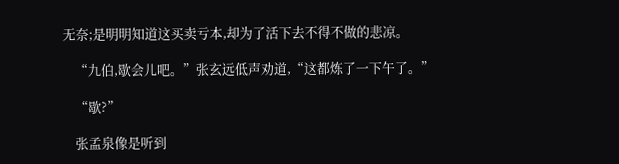无奈;是明明知道这买卖亏本,却为了活下去不得不做的悲凉。

    “九伯,歇会儿吧。”张玄远低声劝道,“这都炼了一下午了。”

    “歇?”

    张孟泉像是听到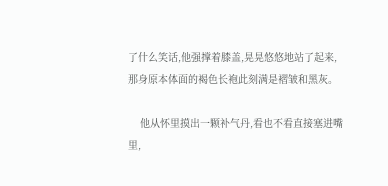了什么笑话,他强撑着膝盖,晃晃悠悠地站了起来,那身原本体面的褐色长袍此刻满是褶皱和黑灰。

    他从怀里摸出一颗补气丹,看也不看直接塞进嘴里,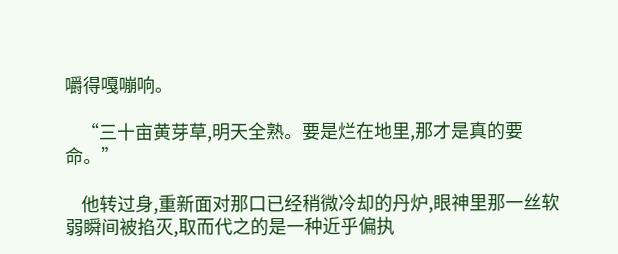嚼得嘎嘣响。

    “三十亩黄芽草,明天全熟。要是烂在地里,那才是真的要命。”

    他转过身,重新面对那口已经稍微冷却的丹炉,眼神里那一丝软弱瞬间被掐灭,取而代之的是一种近乎偏执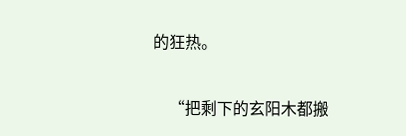的狂热。

    “把剩下的玄阳木都搬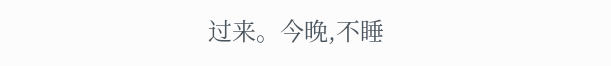过来。今晚,不睡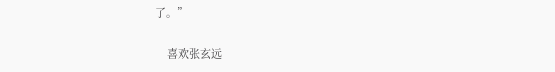了。”

    喜欢张玄远